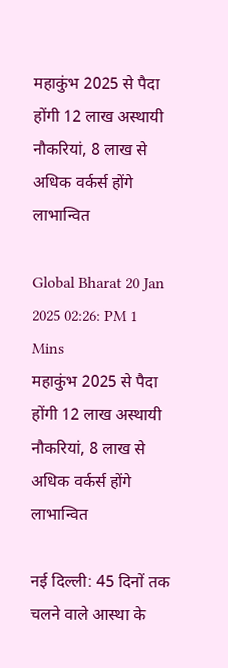महाकुंभ 2025 से पैदा होंगी 12 लाख अस्थायी नौकरियां, 8 लाख से अधिक वर्कर्स होंगे लाभान्वित

Global Bharat 20 Jan 2025 02:26: PM 1 Mins
महाकुंभ 2025 से पैदा होंगी 12 लाख अस्थायी नौकरियां, 8 लाख से अधिक वर्कर्स होंगे लाभान्वित

नई दिल्ली: 45 दिनों तक चलने वाले आस्था के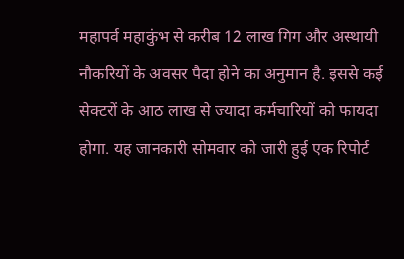महापर्व महाकुंभ से करीब 12 लाख गिग और अस्थायी नौकरियों के अवसर पैदा होने का अनुमान है. इससे कई सेक्टरों के आठ लाख से ज्यादा कर्मचारियों को फायदा होगा. यह जानकारी सोमवार को जारी हुई एक रिपोर्ट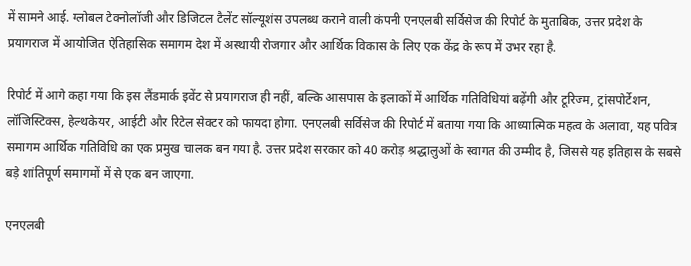में सामने आई. ग्लोबल टेक्नोलॉजी और डिजिटल टैलेंट सॉल्यूशंस उपलब्ध कराने वाली कंपनी एनएलबी सर्विसेज की रिपोर्ट के मुताबिक, उत्तर प्रदेश के प्रयागराज में आयोजित ऐतिहासिक समागम देश में अस्थायी रोजगार और आर्थिक विकास के लिए एक केंद्र के रूप में उभर रहा है.

रिपोर्ट में आगे कहा गया कि इस लैंडमार्क इवेंट से प्रयागराज ही नहीं, बल्कि आसपास के इलाकों में आर्थिक गतिविधियां बढ़ेंगी और टूरिज्म, ट्रांसपोर्टेशन, लॉजिस्टिक्स, हेल्थकेयर, आईटी और रिटेल सेक्टर को फायदा होगा. एनएलबी सर्विसेज की रिपोर्ट में बताया गया कि आध्यात्मिक महत्व के अलावा, यह पवित्र समागम आर्थिक गतिविधि का एक प्रमुख चालक बन गया है. उत्तर प्रदेश सरकार को 40 करोड़ श्रद्धालुओं के स्वागत की उम्मीद है, जिससे यह इतिहास के सबसे बड़े शांतिपूर्ण समागमों में से एक बन जाएगा.

एनएलबी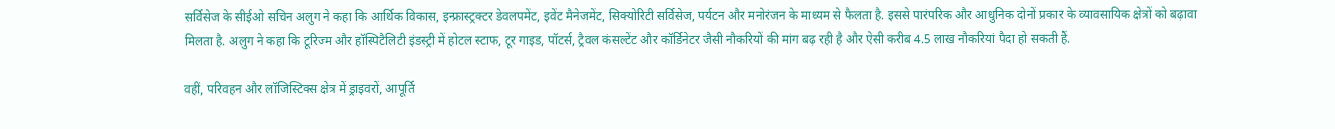सर्विसेज के सीईओ सचिन अलुग ने कहा कि आर्थिक विकास, इन्फ्रास्ट्रक्टर डेवलपमेंट, इवेंट मैनेजमेंट, सिक्योरिटी सर्विसेज, पर्यटन और मनोरंजन के माध्यम से फैलता है. इससे पारंपरिक और आधुनिक दोनों प्रकार के व्यावसायिक क्षेत्रों को बढ़ावा मिलता है. अलुग ने कहा कि टूरिज्म और हॉस्पिटैलिटी इंडस्ट्री में होटल स्टाफ, टूर गाइड, पॉटर्स, ट्रैवल कंसल्टेंट और कॉर्डिनेटर जैसी नौकरियों की मांग बढ़ रही है और ऐसी करीब 4.5 लाख नौकरियां पैदा हो सकती हैं.

वहीं, परिवहन और लॉजिस्टिक्स क्षेत्र में ड्राइवरों, आपूर्ति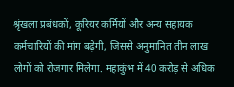श्रृंखला प्रबंधकों, कूरियर कर्मियों और अन्य सहायक कर्मचारियों की मांग बढ़ेगी, जिससे अनुमानित तीन लाख लोगों को रोजगार मिलेगा. महाकुंभ में 40 करोड़ से अधिक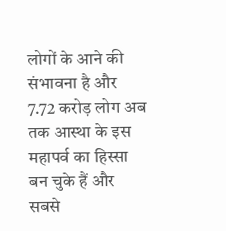लोगों के आने की संभावना है और 7.72 करोड़ लोग अब तक आस्था के इस महापर्व का हिस्सा बन चुके हैं और सबसे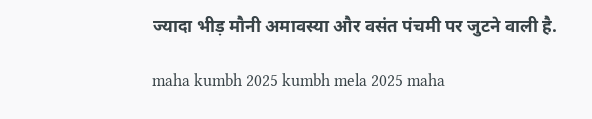ज्यादा भीड़ मौनी अमावस्या और वसंत पंचमी पर जुटने वाली है.

maha kumbh 2025 kumbh mela 2025 maha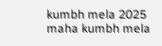kumbh mela 2025 maha kumbh mela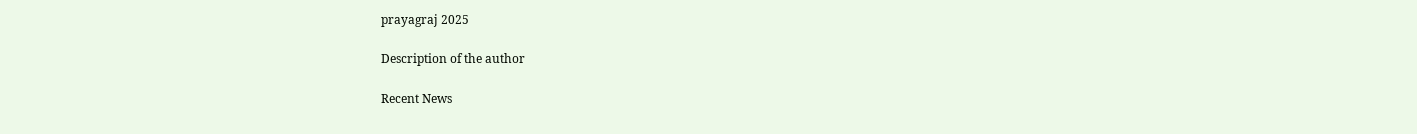prayagraj 2025

Description of the author

Recent News